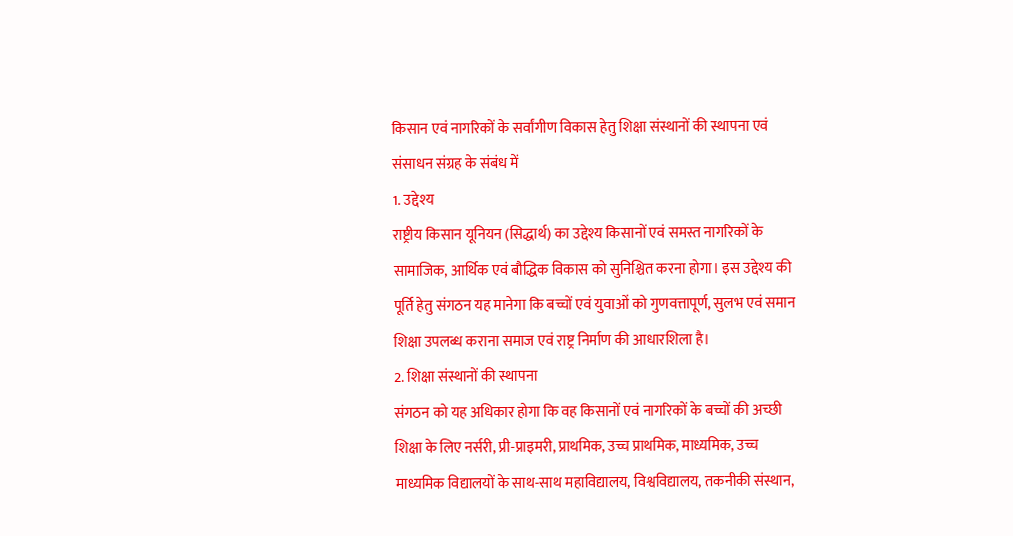किसान एवं नागरिकों के सर्वांगीण विकास हेतु शिक्षा संस्थानों की स्थापना एवं संसाधन संग्रह के संबंध में
1. उद्देश्य
राष्ट्रीय किसान यूनियन (सिद्धार्थ) का उद्देश्य किसानों एवं समस्त नागरिकों के सामाजिक, आर्थिक एवं बौद्धिक विकास को सुनिश्चित करना होगा। इस उद्देश्य की पूर्ति हेतु संगठन यह मानेगा कि बच्चों एवं युवाओं को गुणवत्तापूर्ण, सुलभ एवं समान शिक्षा उपलब्ध कराना समाज एवं राष्ट्र निर्माण की आधारशिला है।
2. शिक्षा संस्थानों की स्थापना
संगठन को यह अधिकार होगा कि वह किसानों एवं नागरिकों के बच्चों की अच्छी शिक्षा के लिए नर्सरी, प्री-प्राइमरी, प्राथमिक, उच्च प्राथमिक, माध्यमिक, उच्च माध्यमिक विद्यालयों के साथ-साथ महाविद्यालय, विश्वविद्यालय, तकनीकी संस्थान,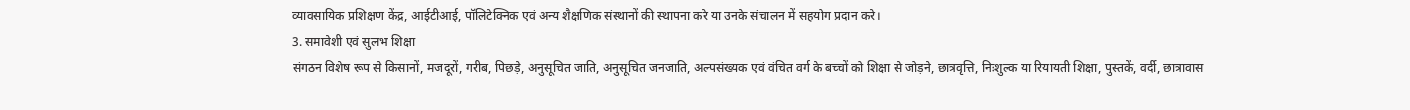व्यावसायिक प्रशिक्षण केंद्र, आईटीआई, पॉलिटेक्निक एवं अन्य शैक्षणिक संस्थानों की स्थापना करे या उनके संचालन में सहयोग प्रदान करे।
3. समावेशी एवं सुलभ शिक्षा
संगठन विशेष रूप से किसानों, मजदूरों, गरीब, पिछड़े, अनुसूचित जाति, अनुसूचित जनजाति, अल्पसंख्यक एवं वंचित वर्ग के बच्चों को शिक्षा से जोड़ने, छात्रवृत्ति, निःशुल्क या रियायती शिक्षा, पुस्तकें, वर्दी, छात्रावास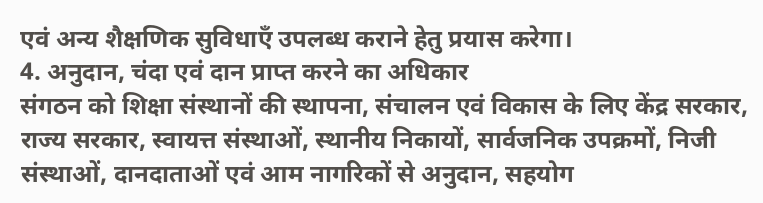एवं अन्य शैक्षणिक सुविधाएँ उपलब्ध कराने हेतु प्रयास करेगा।
4. अनुदान, चंदा एवं दान प्राप्त करने का अधिकार
संगठन को शिक्षा संस्थानों की स्थापना, संचालन एवं विकास के लिए केंद्र सरकार, राज्य सरकार, स्वायत्त संस्थाओं, स्थानीय निकायों, सार्वजनिक उपक्रमों, निजी संस्थाओं, दानदाताओं एवं आम नागरिकों से अनुदान, सहयोग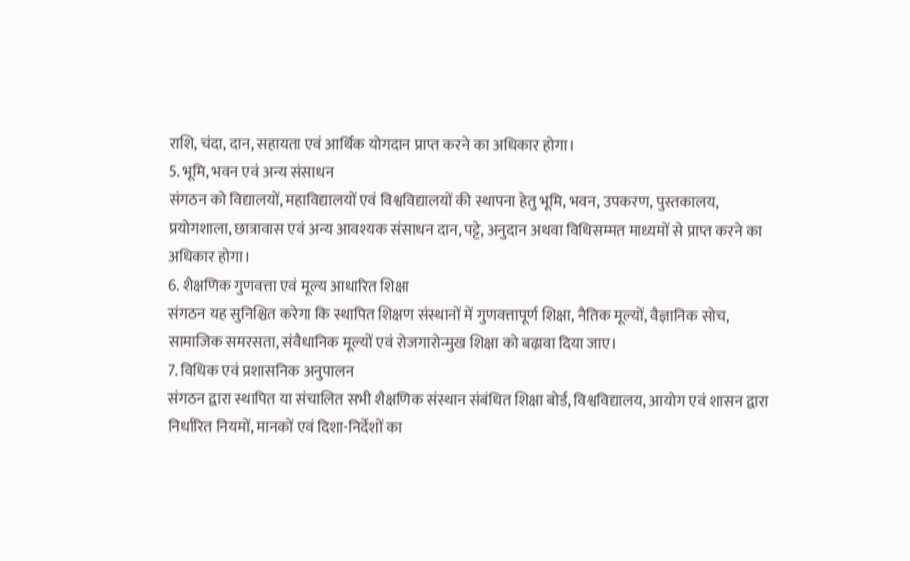राशि, चंदा, दान, सहायता एवं आर्थिक योगदान प्राप्त करने का अधिकार होगा।
5. भूमि, भवन एवं अन्य संसाधन
संगठन को विद्यालयों, महाविद्यालयों एवं विश्वविद्यालयों की स्थापना हेतु भूमि, भवन, उपकरण, पुस्तकालय, प्रयोगशाला, छात्रावास एवं अन्य आवश्यक संसाधन दान, पट्टे, अनुदान अथवा विधिसम्मत माध्यमों से प्राप्त करने का अधिकार होगा।
6. शैक्षणिक गुणवत्ता एवं मूल्य आधारित शिक्षा
संगठन यह सुनिश्चित करेगा कि स्थापित शिक्षण संस्थानों में गुणवत्तापूर्ण शिक्षा, नैतिक मूल्यों, वैज्ञानिक सोच, सामाजिक समरसता, संवैधानिक मूल्यों एवं रोजगारोन्मुख शिक्षा को बढ़ावा दिया जाए।
7. विधिक एवं प्रशासनिक अनुपालन
संगठन द्वारा स्थापित या संचालित सभी शैक्षणिक संस्थान संबंधित शिक्षा बोर्ड, विश्वविद्यालय, आयोग एवं शासन द्वारा निर्धारित नियमों, मानकों एवं दिशा-निर्देशों का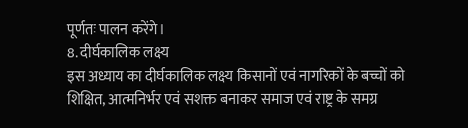पूर्णतः पालन करेंगे।
8. दीर्घकालिक लक्ष्य
इस अध्याय का दीर्घकालिक लक्ष्य किसानों एवं नागरिकों के बच्चों को शिक्षित, आत्मनिर्भर एवं सशक्त बनाकर समाज एवं राष्ट्र के समग्र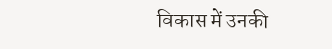विकास में उनकी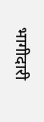भागीदारी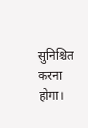सुनिश्चित करना होगा।